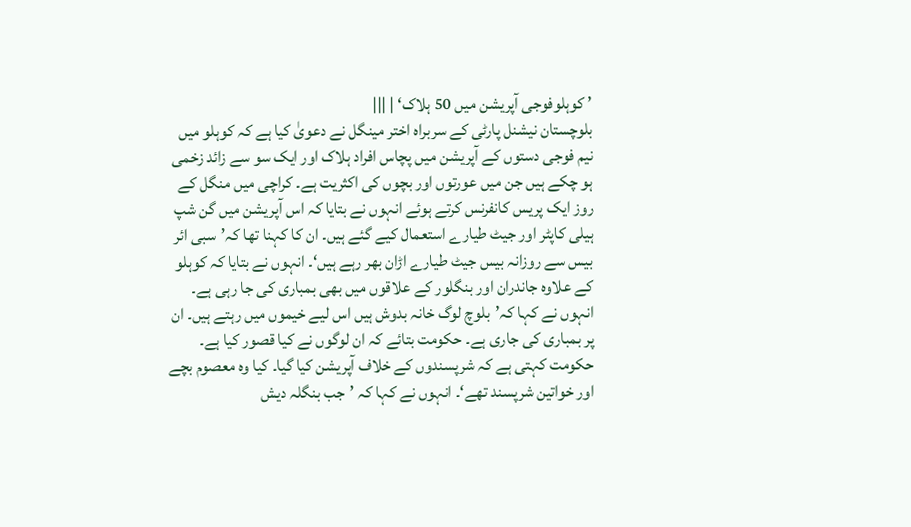’ کوہلوفوجی آپریشن میں 50 ہلاک‘ | |||
بلوچستان نیشنل پارٹی کے سربراہ اختر مینگل نے دعویٰ کیا ہے کہ کوہلو میں نیم فوجی دستوں کے آپریشن میں پچاس افراد ہلاک اور ایک سو سے زائد زخمی ہو چکے ہیں جن میں عورتوں اور بچوں کی اکثریت ہے۔ کراچی میں منگل کے روز ایک پریس کانفرنس کرتے ہوئے انہوں نے بتایا کہ اس آپریشن میں گن شپ ہیلی کاپٹر اور جیٹ طیارے استعمال کیے گئے ہیں۔ ان کا کہنا تھا کہ’سبی ائر بیس سے روزانہ بیس جیٹ طیارے اڑان بھر رہے ہیں‘۔ انہوں نے بتایا کہ کوہلو کے علاوہ جاندران اور بنگلور کے علاقوں میں بھی بمباری کی جا رہی ہے۔ انہوں نے کہا کہ’بلوچ لوگ خانہ بدوش ہیں اس لیے خیموں میں رہتے ہیں۔ ان پر بمباری کی جاری ہے۔ حکومت بتائے کہ ان لوگوں نے کیا قصور کیا ہے۔ حکومت کہتی ہے کہ شرپسندوں کے خلاف آپریشن کیا گیا۔ کیا وہ معصوم بچے اور خواتین شرپسند تھے‘۔ انہوں نے کہا کہ ’جب بنگلہ دیش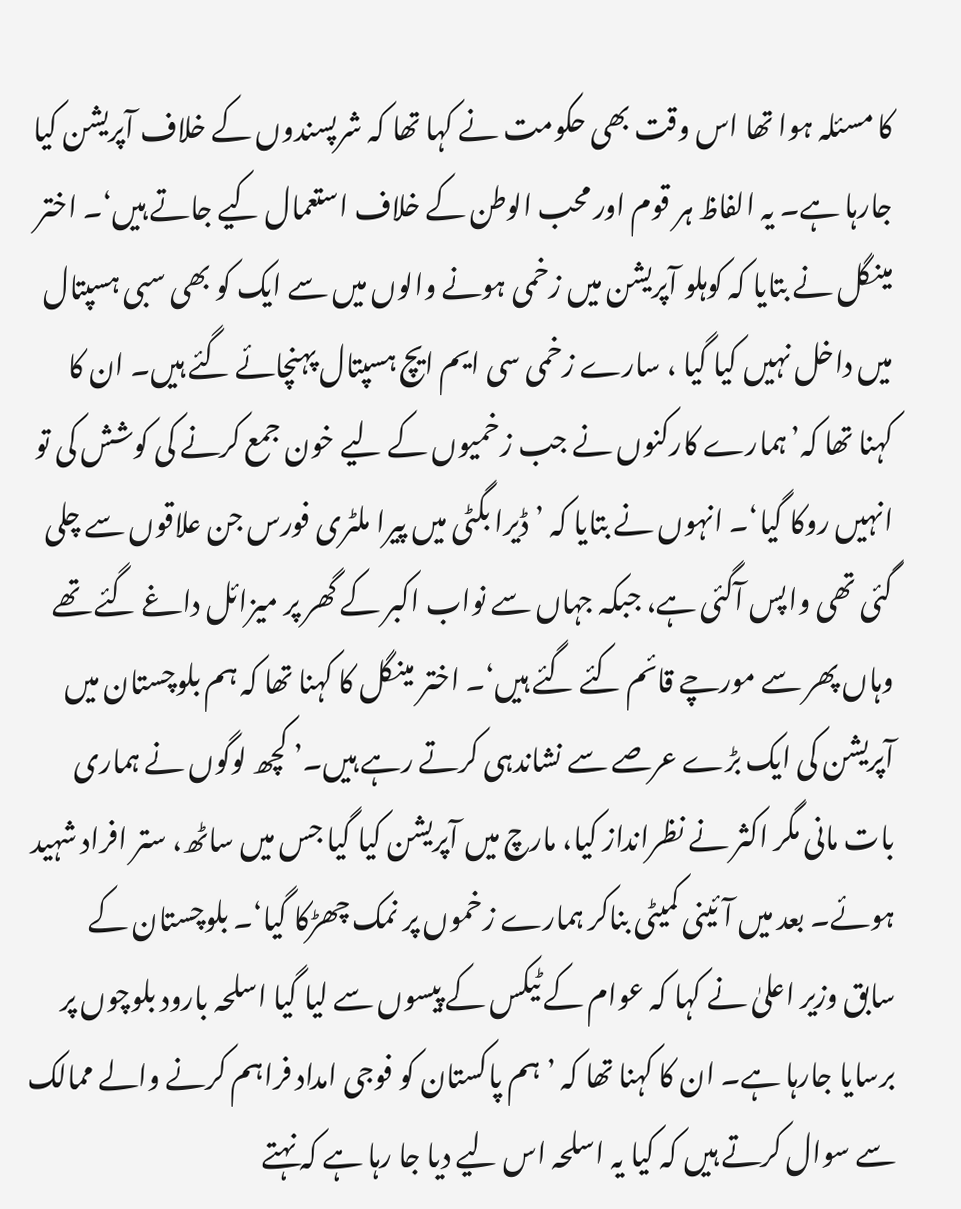کا مسئلہ ہوا تھا اس وقت بھی حکومت نے کہا تھا کہ شرپسندوں کے خلاف آپریشن کیا جارہا ہے۔ یہ الفاظ ہر قوم اور محب الوطن کے خلاف استعمال کیے جاتے ہیں‘۔ اختر مینگل نے بتایا کہ کوہلو آپریشن میں زخمی ہونے والوں میں سے ایک کو بھی سبی ہسپتال میں داخل نہیں کیا گیا ، سارے زخمی سی ایم ایچ ہسپتال پہنچائے گئے ہیں۔ ان کا کہنا تھا کہ’ہمارے کارکنوں نے جب زخمیوں کے لیے خون جمع کرنے کی کوشش کی تو انہیں روکا گیا‘۔ انہوں نے بتایا کہ ’ڈیرا بگٹی میں پیرا ملٹری فورس جن علاقوں سے چلی گئی تھی واپس آگئی ہے، جبکہ جہاں سے نواب اکبر کے گھر پر میزائل داغے گئے تھے وہاں پھر سے مورچے قائم کئے گئے ہیں‘۔ اختر مینگل کا کہنا تھا کہ ہم بلوچستان میں آپریشن کی ایک بڑے عرصے سے نشاندہی کرتے رہے ہیں۔’ کچھ لوگوں نے ہماری بات مانی مگر اکثر نے نظرانداز کیا، مارچ میں آپریشن کیا گیا جس میں ساٹھ، ستر افراد شہید ہوئے۔ بعد میں آئینی کمیٹی بناکر ہمارے زخموں پر نمک چھڑکا گیا‘۔ بلوچستان کے سابق وزیر اعلیٰ نے کہا کہ عوام کے ٹیکس کے پیسوں سے لیا گیا اسلحہ بارود بلوچوں پر برسایا جارہا ہے۔ ان کا کہنا تھا کہ ’ ہم پاکستان کو فوجی امداد فراہم کرنے والے ممالک سے سوال کرتے ہیں کہ کیا یہ اسلحہ اس لیے دیا جا رہا ہے کہ نہتے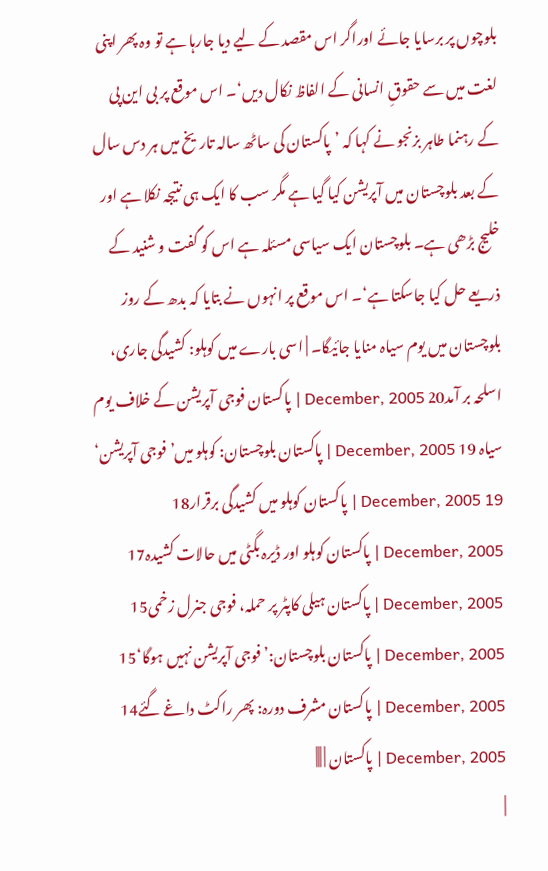بلوچوں پر برسایا جائے اوراگر اس مقصد کے لیے دیا جارہا ہے تو وہ پھر اپنی لغت میں سے حقوقِ انسانی کے الفاظ نکال دیں‘۔ اس موقع پر بی این پی کے رہنما طاہر بزنجو نے کہا کہ ’پاکستان کی ساٹھ سالہ تاریخ میں ہر دس سال کے بعد بلوچستان میں آپریشن کیا گیا ہے مگر سب کا ایک ہی نتیجہ نکلا ہے اور خلیج بڑھی ہے۔ بلوچستان ایک سیاسی مسئلہ ہے اس کو گفت و شنید کے ذریعے حل کیا جاسکتا ہے‘۔ اس موقع پر انہوں نے بتایا کہ بدھ کے روز بلوچستان میں یوم سیاہ منایا جائیگا۔ | اسی بارے میں کوہلو: کشیدگی جاری، اسلحہ بر آمد20 December, 2005 | پاکستان فوجی آپریشن کے خلاف یوم سیاہ 19 December, 2005 | پاکستان بلوچستان: کوہلو میں’فوجی آپریشن‘ 19 December, 2005 | پاکستان کوہلو میں کشیدگی برقرار18 December, 2005 | پاکستان کوہلو اور ڈیرہ بگٹی میں حالات کشیدہ17 December, 2005 | پاکستان ہیلی کاپٹر پر حملہ، فوجی جنرل زخمی15 December, 2005 | پاکستان بلوچستان:’فوجی آپریشن نہیں ہوگا‘15 December, 2005 | پاکستان مشرف دورہ: پھر راکٹ داغے گئے14 December, 2005 | پاکستان | |||
|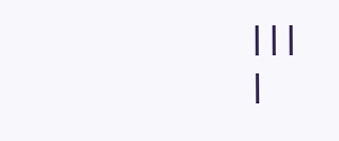|||
|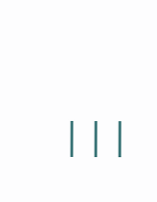|||